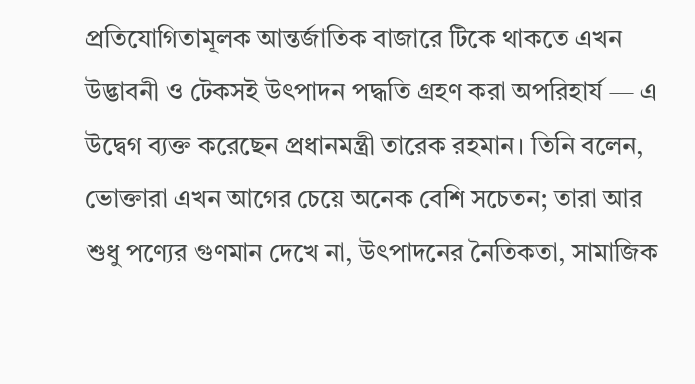প্রতিযোগিতামূলক আন্তর্জাতিক বাজারে টিকে থাকতে এখন উদ্ভাবনী ও টেকসই উৎপাদন পদ্ধতি গ্রহণ করা অপরিহার্য — এ উদ্বেগ ব্যক্ত করেছেন প্রধানমন্ত্রী তারেক রহমান। তিনি বলেন, ভোক্তারা এখন আগের চেয়ে অনেক বেশি সচেতন; তারা আর শুধু পণ্যের গুণমান দেখে না, উৎপাদনের নৈতিকতা, সামাজিক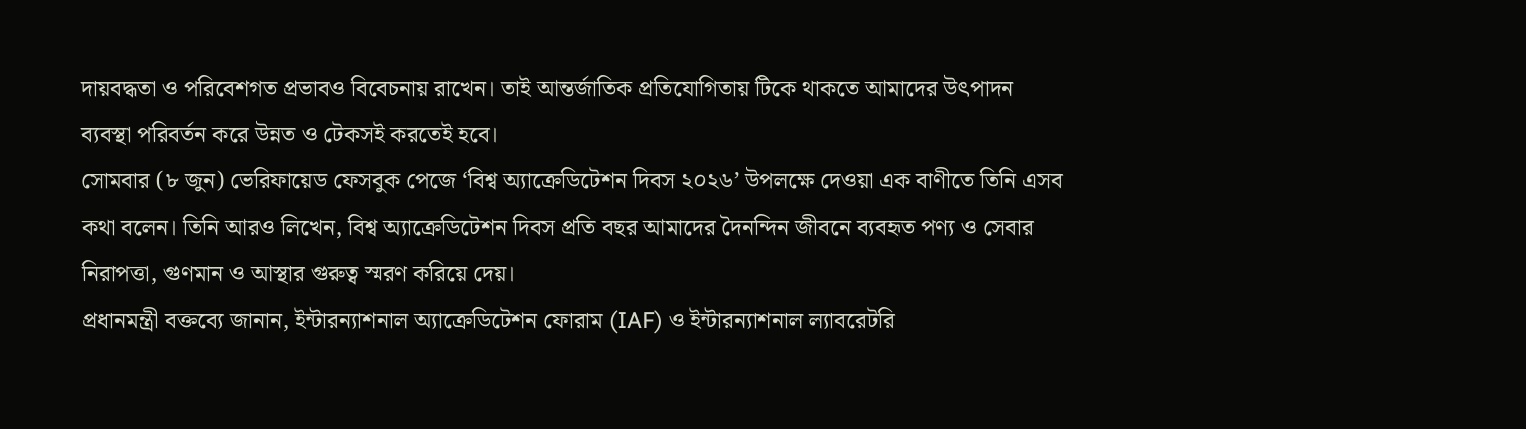দায়বদ্ধতা ও পরিবেশগত প্রভাবও বিবেচনায় রাখেন। তাই আন্তর্জাতিক প্রতিযোগিতায় টিকে থাকতে আমাদের উৎপাদন ব্যবস্থা পরিবর্তন করে উন্নত ও টেকসই করতেই হবে।
সোমবার (৮ জুন) ভেরিফায়েড ফেসবুক পেজে ‘বিশ্ব অ্যাক্রেডিটেশন দিবস ২০২৬’ উপলক্ষে দেওয়া এক বাণীতে তিনি এসব কথা বলেন। তিনি আরও লিখেন, বিশ্ব অ্যাক্রেডিটেশন দিবস প্রতি বছর আমাদের দৈনন্দিন জীবনে ব্যবহৃত পণ্য ও সেবার নিরাপত্তা, গুণমান ও আস্থার গুরুত্ব স্মরণ করিয়ে দেয়।
প্রধানমন্ত্রী বক্তব্যে জানান, ইন্টারন্যাশনাল অ্যাক্রেডিটেশন ফোরাম (IAF) ও ইন্টারন্যাশনাল ল্যাবরেটরি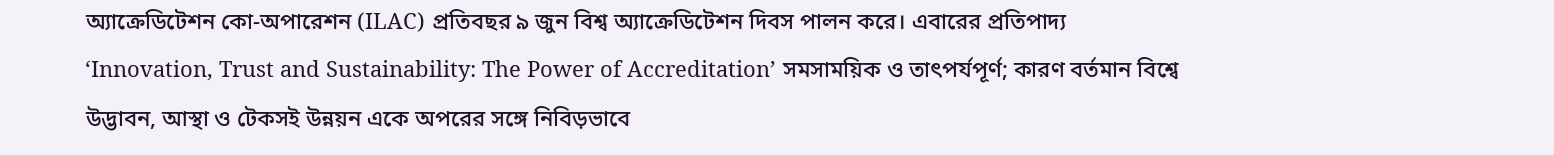অ্যাক্রেডিটেশন কো-অপারেশন (ILAC) প্রতিবছর ৯ জুন বিশ্ব অ্যাক্রেডিটেশন দিবস পালন করে। এবারের প্রতিপাদ্য ‘Innovation, Trust and Sustainability: The Power of Accreditation’ সমসাময়িক ও তাৎপর্যপূর্ণ; কারণ বর্তমান বিশ্বে উদ্ভাবন, আস্থা ও টেকসই উন্নয়ন একে অপরের সঙ্গে নিবিড়ভাবে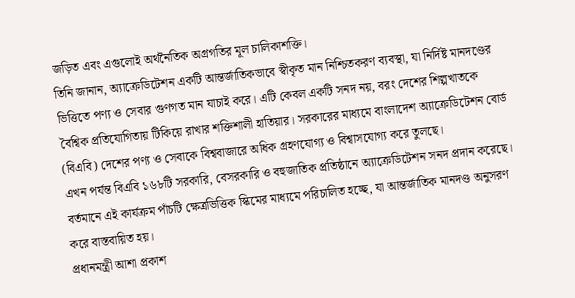জড়িত এবং এগুলোই অর্থনৈতিক অগ্রগতির মূল চালিকাশক্তি।
তিনি জানান, অ্যাক্রেডিটেশন একটি আন্তর্জাতিকভাবে স্বীকৃত মান নিশ্চিতকরণ ব্যবস্থা, যা নির্দিষ্ট মানদণ্ডের ভিত্তিতে পণ্য ও সেবার গুণগত মান যাচাই করে। এটি কেবল একটি সনদ নয়, বরং দেশের শিল্পখাতকে বৈশ্বিক প্রতিযোগিতায় টিকিয়ে রাখার শক্তিশালী হাতিয়ার। সরকারের মাধ্যমে বাংলাদেশ অ্যাক্রেডিটেশন বোর্ড (বিএবি) দেশের পণ্য ও সেবাকে বিশ্ববাজারে অধিক গ্রহণযোগ্য ও বিশ্বাসযোগ্য করে তুলছে।
এখন পর্যন্ত বিএবি ১৬৮টি সরকারি, বেসরকারি ও বহুজাতিক প্রতিষ্ঠানে অ্যাক্রেডিটেশন সনদ প্রদান করেছে। বর্তমানে এই কার্যক্রম পাঁচটি ক্ষেত্রভিত্তিক স্কিমের মাধ্যমে পরিচালিত হচ্ছে, যা আন্তর্জাতিক মানদণ্ড অনুসরণ করে বাস্তবায়িত হয়।
প্রধানমন্ত্রী আশা প্রকাশ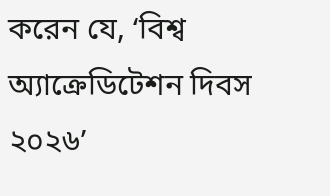করেন যে, ‘বিশ্ব অ্যাক্রেডিটেশন দিবস ২০২৬’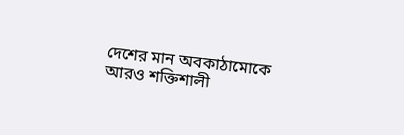দেশের মান অবকাঠামোকে আরও শক্তিশালী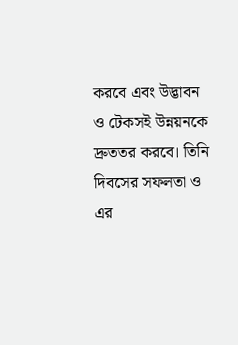করবে এবং উদ্ভাবন ও টেকসই উন্নয়নকে দ্রুততর করবে। তিনি দিবসের সফলতা ও এর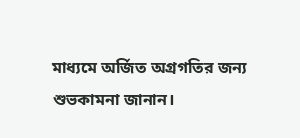মাধ্যমে অর্জিত অগ্রগতির জন্য শুভকামনা জানান।